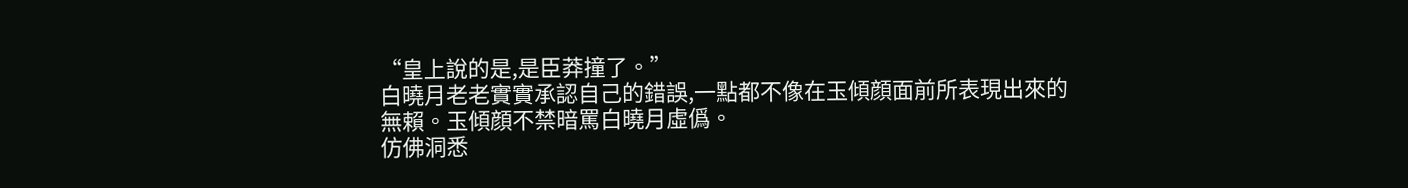“皇上說的是,是臣莽撞了。”
白曉月老老實實承認自己的錯誤,一點都不像在玉傾顔面前所表現出來的無賴。玉傾顔不禁暗罵白曉月虛僞。
仿佛洞悉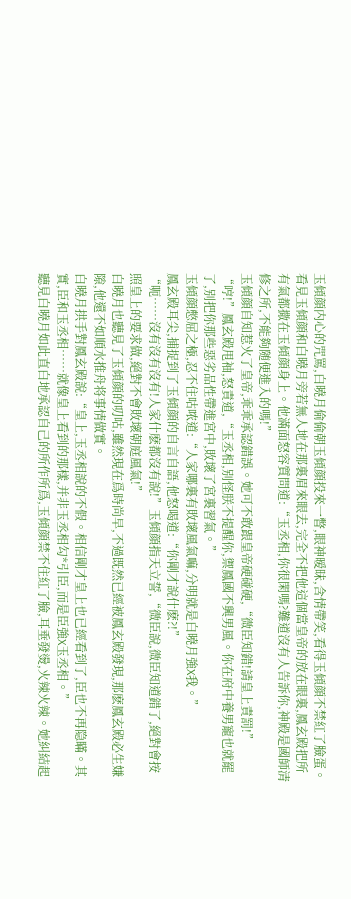玉傾顔内心的咒罵,白曉月偷偷朝玉傾顔投來一瞥,眼神暧昧,含情帶笑,看得玉傾顔不禁紅了臉蛋。
看見玉傾顔和白曉月旁若無人地在那裏眉來眼去,完全不把他這個當皇帝的放在眼裏,鳳玄殿把所有氣都撒在玉傾顔身上。他滿面怒容質問道:“玉丞相,你很閑嗎?難道沒有人告訴你,神殿是國師清修之所,不能夠随便進入的嗎!”
玉傾顔自知惹火了皇帝,乖乖承認錯誤。她可不敢跟皇帝硬碰硬,“微臣知錯!請皇上責罰!”
“哼!”鳳玄殿甩袖,怒責道,“玉丞相,别怪朕不提醒你,禦鳳國不興男風。你在府中養男寵也就罷了,别把你那些惡劣品性帶進宮中,敗壞了宮裏習氣。”
玉傾顔憋屈之極,忍不住咕哝道:“人家哪裏有敗壞風氣嘛,分明就是白曉月強X我。”
鳳玄殿耳尖,捕捉到了玉傾顔的自言自語,他怒喝道:“你剛才說什麽?!”
“呃……沒有沒有沒有!人家什麽都沒有說!”玉傾顔指天立誓,“微臣說,微臣知道錯了,絕對會按照皇上的要求做,絕對不會敗壞朝庭風氣!”
白曉月也聽見了玉傾顔的叨咕,雖然現在爲時尚早,不過既然已經被鳳玄殿發現,那麽鳳玄殿必生嫌隙,他還不如順水推舟将事情做實。
白曉月拱手對鳳玄殿說:“皇上,玉丞相說的不假。相信剛才皇上也已經看到了,臣也不再隐瞞。其實,臣和玉丞相……就像皇上看到的那樣,并非玉丞相勾*引臣,而是臣強X玉丞相。”
聽見白曉月如此直白地承認自己的所作所爲,玉傾顔禁不住紅了臉,耳垂發燙,火辣火辣。她糾結起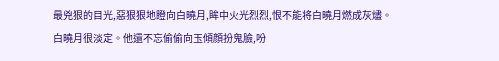最兇狠的目光,惡狠狠地瞪向白曉月,眸中火光烈烈,恨不能将白曉月燃成灰燼。
白曉月很淡定。他還不忘偷偷向玉傾顔扮鬼臉,吩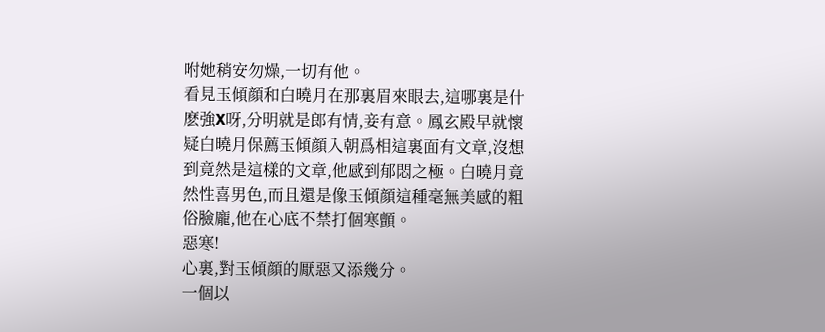咐她稍安勿燥,一切有他。
看見玉傾顔和白曉月在那裏眉來眼去,這哪裏是什麽強X呀,分明就是郎有情,妾有意。鳳玄殿早就懷疑白曉月保薦玉傾顔入朝爲相這裏面有文章,沒想到竟然是這樣的文章,他感到郁悶之極。白曉月竟然性喜男色,而且還是像玉傾顔這種毫無美感的粗俗臉龐,他在心底不禁打個寒顫。
惡寒!
心裏,對玉傾顔的厭惡又添幾分。
一個以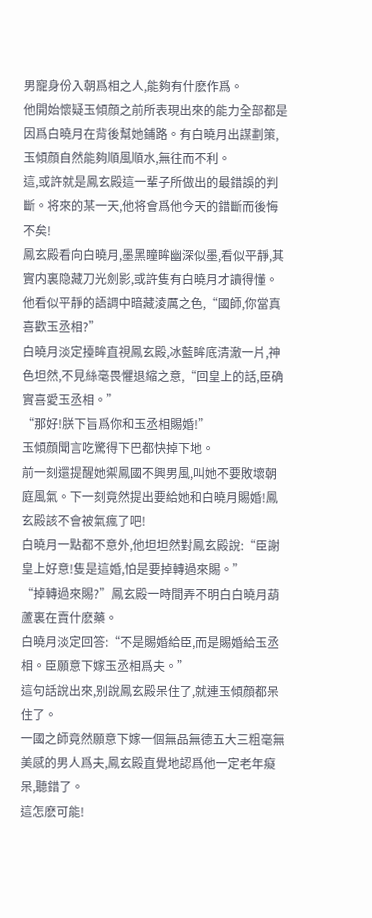男寵身份入朝爲相之人,能夠有什麽作爲。
他開始懷疑玉傾顔之前所表現出來的能力全部都是因爲白曉月在背後幫她鋪路。有白曉月出謀劃策,玉傾顔自然能夠順風順水,無往而不利。
這,或許就是鳳玄殿這一輩子所做出的最錯誤的判斷。将來的某一天,他将會爲他今天的錯斷而後悔不矣!
鳳玄殿看向白曉月,墨黑瞳眸幽深似墨,看似平靜,其實内裏隐藏刀光劍影,或許隻有白曉月才讀得懂。他看似平靜的語調中暗藏淩厲之色,“國師,你當真喜歡玉丞相?”
白曉月淡定擡眸直視鳳玄殿,冰藍眸底清澈一片,神色坦然,不見絲毫畏懼退縮之意,“回皇上的話,臣确實喜愛玉丞相。”
“那好!朕下旨爲你和玉丞相賜婚!”
玉傾顔聞言吃驚得下巴都快掉下地。
前一刻還提醒她禦鳳國不興男風,叫她不要敗壞朝庭風氣。下一刻竟然提出要給她和白曉月賜婚!鳳玄殿該不會被氣瘋了吧!
白曉月一點都不意外,他坦坦然對鳳玄殿說:“臣謝皇上好意!隻是這婚,怕是要掉轉過來賜。”
“掉轉過來賜?”鳳玄殿一時間弄不明白白曉月葫蘆裏在賣什麽藥。
白曉月淡定回答:“不是賜婚給臣,而是賜婚給玉丞相。臣願意下嫁玉丞相爲夫。”
這句話說出來,别說鳳玄殿呆住了,就連玉傾顔都呆住了。
一國之師竟然願意下嫁一個無品無德五大三粗毫無美感的男人爲夫,鳳玄殿直覺地認爲他一定老年癡呆,聽錯了。
這怎麽可能!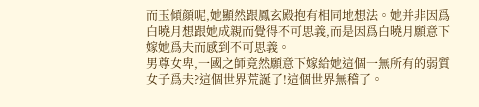而玉傾顔呢,她顯然跟鳳玄殿抱有相同地想法。她并非因爲白曉月想跟她成親而覺得不可思義,而是因爲白曉月願意下嫁她爲夫而感到不可思義。
男尊女卑,一國之師竟然願意下嫁給她這個一無所有的弱質女子爲夫?這個世界荒誕了!這個世界無稽了。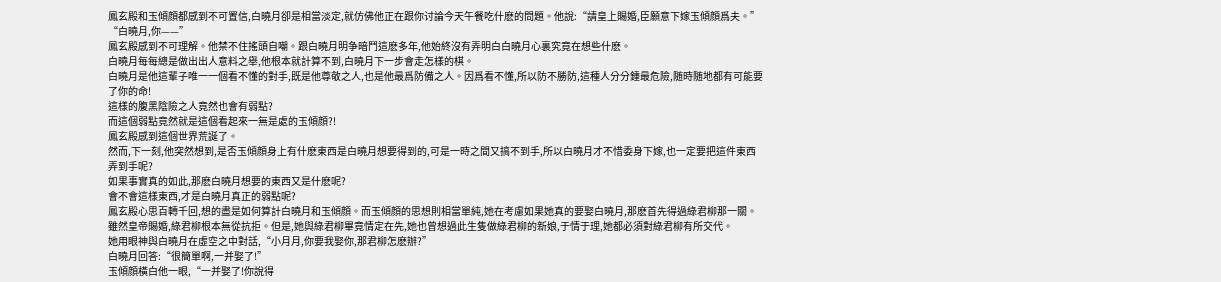鳳玄殿和玉傾顔都感到不可置信,白曉月卻是相當淡定,就仿佛他正在跟你讨論今天午餐吃什麽的問題。他說:“請皇上賜婚,臣願意下嫁玉傾顔爲夫。”
“白曉月,你——”
鳳玄殿感到不可理解。他禁不住搖頭自嘲。跟白曉月明争暗鬥這麽多年,他始終沒有弄明白白曉月心裏究竟在想些什麽。
白曉月每每總是做出出人意料之舉,他根本就計算不到,白曉月下一步會走怎樣的棋。
白曉月是他這輩子唯一一個看不懂的對手,既是他尊敬之人,也是他最爲防備之人。因爲看不懂,所以防不勝防,這種人分分鍾最危險,随時随地都有可能要了你的命!
這樣的腹黑陰險之人竟然也會有弱點?
而這個弱點竟然就是這個看起來一無是處的玉傾顔?!
鳳玄殿感到這個世界荒誕了。
然而,下一刻,他突然想到,是否玉傾顔身上有什麽東西是白曉月想要得到的,可是一時之間又搞不到手,所以白曉月才不惜委身下嫁,也一定要把這件東西弄到手呢?
如果事實真的如此,那麽白曉月想要的東西又是什麽呢?
會不會這樣東西,才是白曉月真正的弱點呢?
鳳玄殿心思百轉千回,想的盡是如何算計白曉月和玉傾顔。而玉傾顔的思想則相當單純,她在考慮如果她真的要娶白曉月,那麽首先得過綠君柳那一關。
雖然皇帝賜婚,綠君柳根本無從抗拒。但是,她與綠君柳畢竟情定在先,她也曾想過此生隻做綠君柳的新娘,于情于理,她都必須對綠君柳有所交代。
她用眼神與白曉月在虛空之中對話,“小月月,你要我娶你,那君柳怎麽辦?”
白曉月回答:“很簡單啊,一并娶了!”
玉傾顔橫白他一眼,“一并娶了!你說得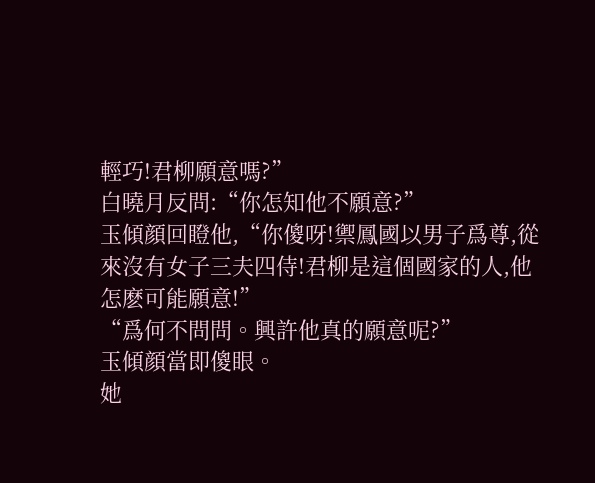輕巧!君柳願意嗎?”
白曉月反問:“你怎知他不願意?”
玉傾顔回瞪他,“你傻呀!禦鳳國以男子爲尊,從來沒有女子三夫四侍!君柳是這個國家的人,他怎麽可能願意!”
“爲何不問問。興許他真的願意呢?”
玉傾顔當即傻眼。
她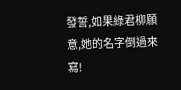發誓,如果綠君柳願意,她的名字倒過來寫!